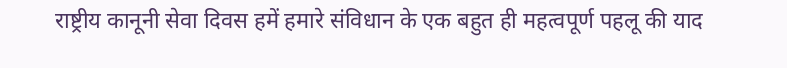राष्ट्रीय कानूनी सेवा दिवस हमें हमारे संविधान के एक बहुत ही महत्वपूर्ण पहलू की याद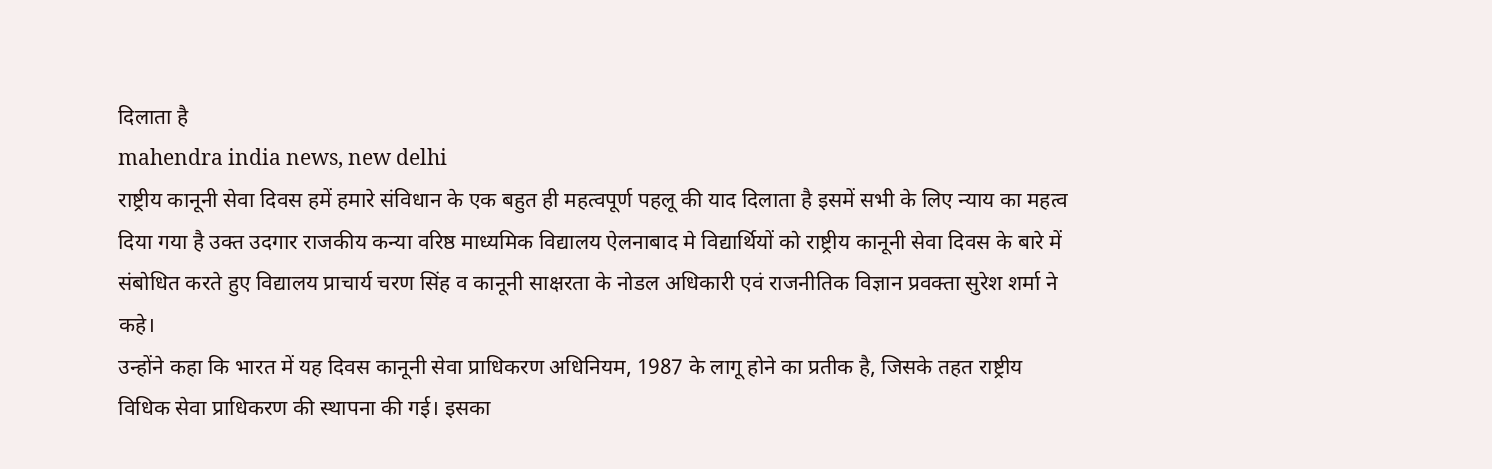दिलाता है
mahendra india news, new delhi
राष्ट्रीय कानूनी सेवा दिवस हमें हमारे संविधान के एक बहुत ही महत्वपूर्ण पहलू की याद दिलाता है इसमें सभी के लिए न्याय का महत्व दिया गया है उक्त उदगार राजकीय कन्या वरिष्ठ माध्यमिक विद्यालय ऐलनाबाद मे विद्यार्थियों को राष्ट्रीय कानूनी सेवा दिवस के बारे में संबोधित करते हुए विद्यालय प्राचार्य चरण सिंह व कानूनी साक्षरता के नोडल अधिकारी एवं राजनीतिक विज्ञान प्रवक्ता सुरेश शर्मा ने कहे।
उन्होंने कहा कि भारत में यह दिवस कानूनी सेवा प्राधिकरण अधिनियम, 1987 के लागू होने का प्रतीक है, जिसके तहत राष्ट्रीय विधिक सेवा प्राधिकरण की स्थापना की गई। इसका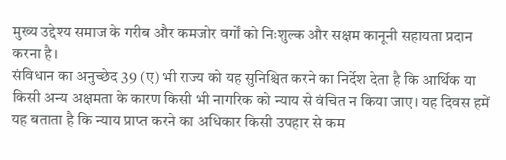मुख्य उद्देश्य समाज के गरीब और कमजोर वर्गों को निःशुल्क और सक्षम कानूनी सहायता प्रदान करना है।
संविधान का अनुच्छेद 39 (ए) भी राज्य को यह सुनिश्चित करने का निर्देश देता है कि आर्थिक या किसी अन्य अक्षमता के कारण किसी भी नागरिक को न्याय से वंचित न किया जाए। यह दिवस हमें यह बताता है कि न्याय प्राप्त करने का अधिकार किसी उपहार से कम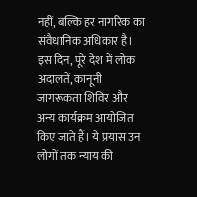नहीं, बल्कि हर नागरिक का संवैधानिक अधिकार है।
इस दिन, पूरे देश में लोक अदालतें, कानूनी जागरूकता शिविर और अन्य कार्यक्रम आयोजित किए जाते हैं। ये प्रयास उन लोगों तक न्याय की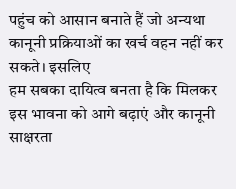पहुंच को आसान बनाते हैं जो अन्यथा कानूनी प्रक्रियाओं का खर्च वहन नहीं कर सकते। इसलिए
हम सबका दायित्व बनता है कि मिलकर इस भावना को आगे बढ़ाएं और कानूनी साक्षरता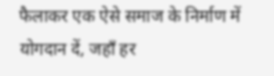फैलाकर एक ऐसे समाज के निर्माण में योगदान दें, जहाँ हर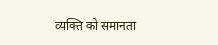व्यक्ति को समानता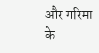और गरिमा के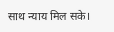साथ न्याय मिल सके।